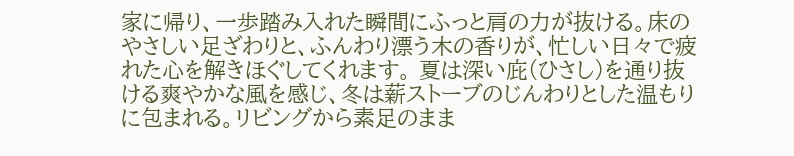家に帰り、一歩踏み入れた瞬間にふっと肩の力が抜ける。床のやさしい足ざわりと、ふんわり漂う木の香りが、忙しい日々で疲れた心を解きほぐしてくれます。 夏は深い庇(ひさし)を通り抜ける爽やかな風を感じ、冬は薪ストーブのじんわりとした温もりに包まれる。リビングから素足のまま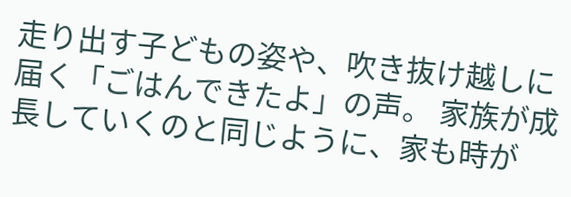走り出す子どもの姿や、吹き抜け越しに届く「ごはんできたよ」の声。 家族が成長していくのと同じように、家も時が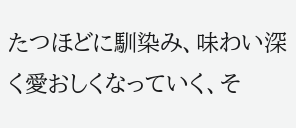たつほどに馴染み、味わい深く愛おしくなっていく、そ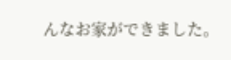んなお家ができました。